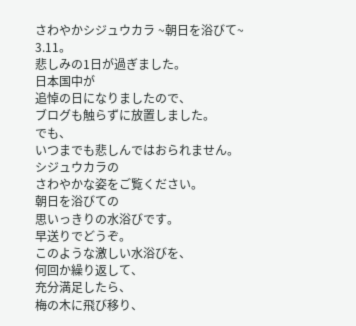さわやかシジュウカラ ~朝日を浴びて~
3.11。
悲しみの1日が過ぎました。
日本国中が
追悼の日になりましたので、
ブログも触らずに放置しました。
でも、
いつまでも悲しんではおられません。
シジュウカラの
さわやかな姿をご覧ください。
朝日を浴びての
思いっきりの水浴びです。
早送りでどうぞ。
このような激しい水浴びを、
何回か繰り返して、
充分満足したら、
梅の木に飛び移り、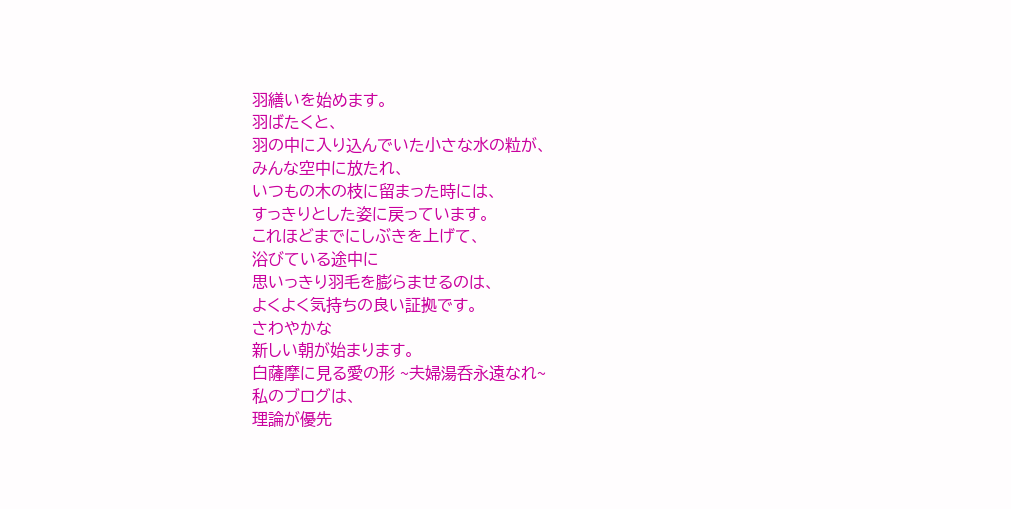羽繕いを始めます。
羽ばたくと、
羽の中に入り込んでいた小さな水の粒が、
みんな空中に放たれ、
いつもの木の枝に留まった時には、
すっきりとした姿に戻っています。
これほどまでにしぶきを上げて、
浴びている途中に
思いっきり羽毛を膨らませるのは、
よくよく気持ちの良い証拠です。
さわやかな
新しい朝が始まります。
白薩摩に見る愛の形 ~夫婦湯呑永遠なれ~
私のブログは、
理論が優先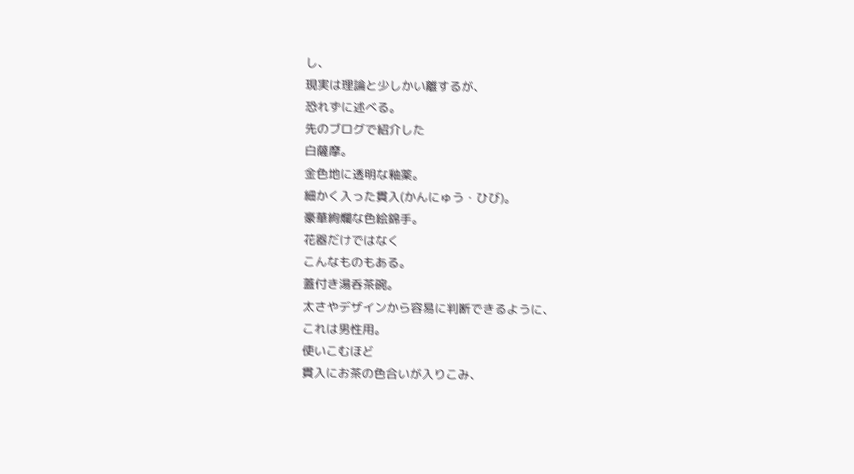し、
現実は理論と少しかい離するが、
恐れずに述べる。
先のブログで紹介した
白薩摩。
金色地に透明な釉薬。
細かく入った貫入(かんにゅう・ひび)。
豪華絢爛な色絵錦手。
花器だけではなく
こんなものもある。
蓋付き湯呑茶碗。
太さやデザインから容易に判断できるように、
これは男性用。
使いこむほど
貫入にお茶の色合いが入りこみ、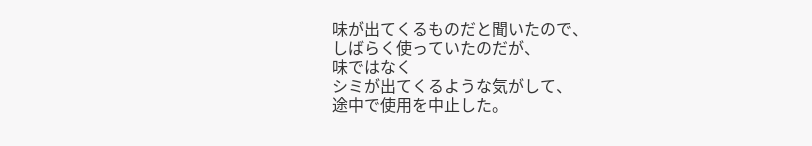味が出てくるものだと聞いたので、
しばらく使っていたのだが、
味ではなく
シミが出てくるような気がして、
途中で使用を中止した。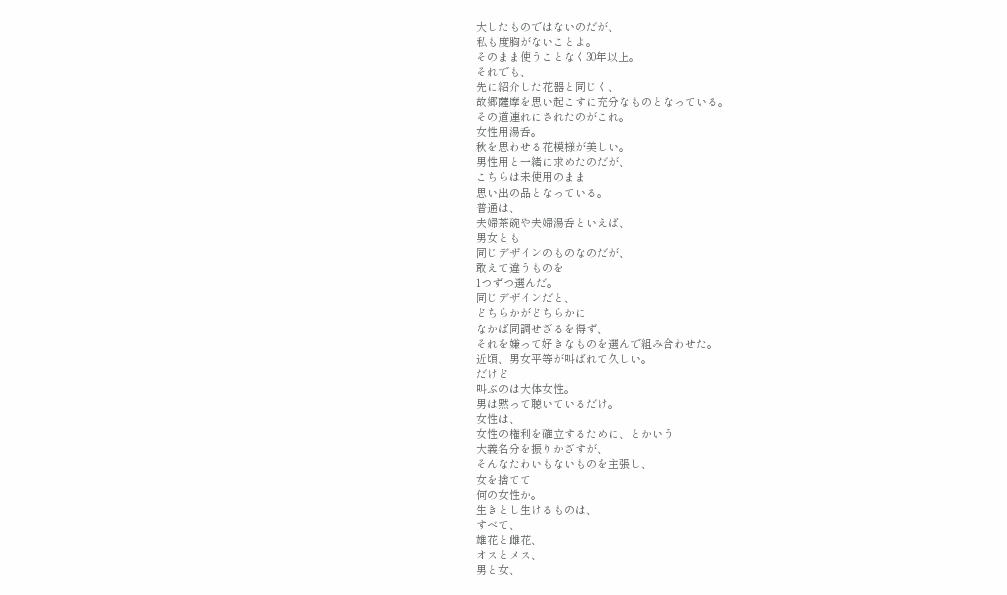大したものではないのだが、
私も度胸がないことよ。
そのまま使うことなく30年以上。
それでも、
先に紹介した花器と同じく、
故郷薩摩を思い起こすに充分なものとなっている。
その道連れにされたのがこれ。
女性用湯呑。
秋を思わせる花模様が美しい。
男性用と一緒に求めたのだが、
こちらは未使用のまま
思い出の品となっている。
普通は、
夫婦茶碗や夫婦湯呑といえば、
男女とも
同じデザインのものなのだが、
敢えて違うものを
1つずつ選んだ。
同じデザインだと、
どちらかがどちらかに
なかば同調せざるを得ず、
それを嫌って好きなものを選んで組み合わせた。
近頃、男女平等が叫ばれて久しい。
だけど
叫ぶのは大体女性。
男は黙って聴いているだけ。
女性は、
女性の権利を確立するために、とかいう
大義名分を振りかざすが、
そんなたわいもないものを主張し、
女を捨てて
何の女性か。
生きとし生けるものは、
すべて、
雄花と雌花、
オスとメス、
男と女、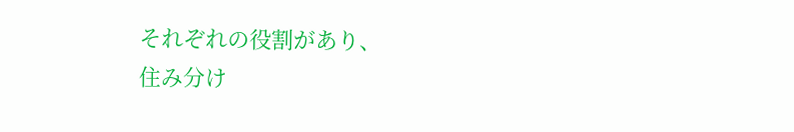それぞれの役割があり、
住み分け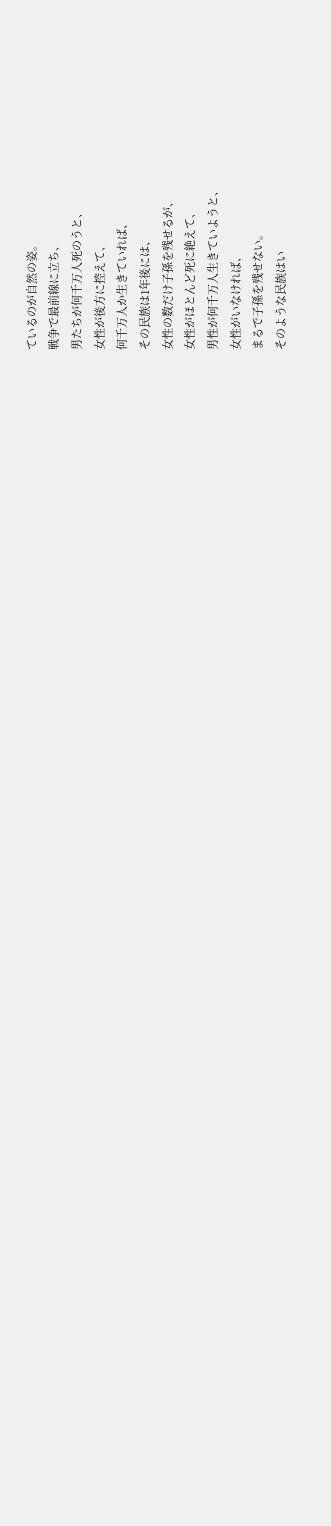ているのが自然の姿。
戦争で最前線に立ち、
男たちが何千万人死のうと、
女性が後方に控えて、
何千万人か生きていれば、
その民族は1年後には、
女性の数だけ子孫を残せるが、
女性がほとんど死に絶えて、
男性が何千万人生きていようと、
女性がいなければ、
まるで子孫を残せない。
そのような民族はい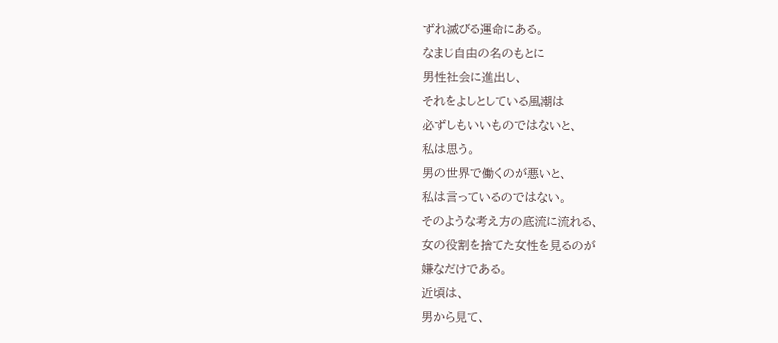ずれ滅びる運命にある。
なまじ自由の名のもとに
男性社会に進出し、
それをよしとしている風潮は
必ずしもいいものではないと、
私は思う。
男の世界で働くのが悪いと、
私は言っているのではない。
そのような考え方の底流に流れる、
女の役割を捨てた女性を見るのが
嫌なだけである。
近頃は、
男から見て、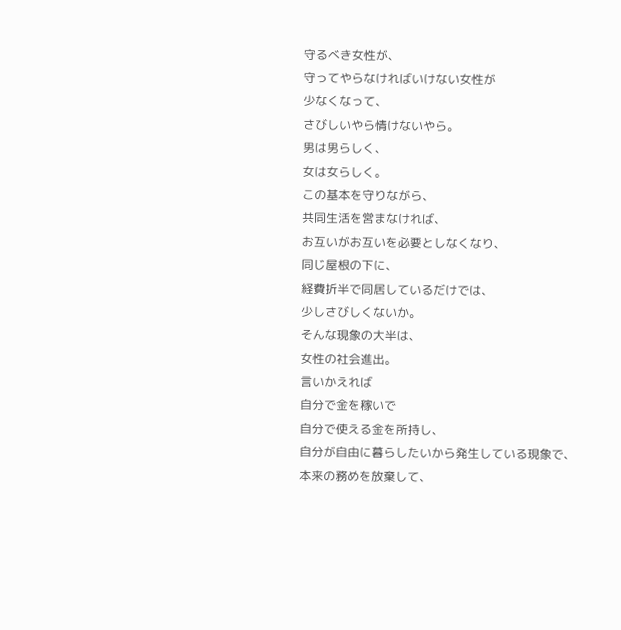守るべき女性が、
守ってやらなければいけない女性が
少なくなって、
さびしいやら情けないやら。
男は男らしく、
女は女らしく。
この基本を守りながら、
共同生活を営まなければ、
お互いがお互いを必要としなくなり、
同じ屋根の下に、
経費折半で同居しているだけでは、
少しさびしくないか。
そんな現象の大半は、
女性の社会進出。
言いかえれば
自分で金を稼いで
自分で使える金を所持し、
自分が自由に暮らしたいから発生している現象で、
本来の務めを放棄して、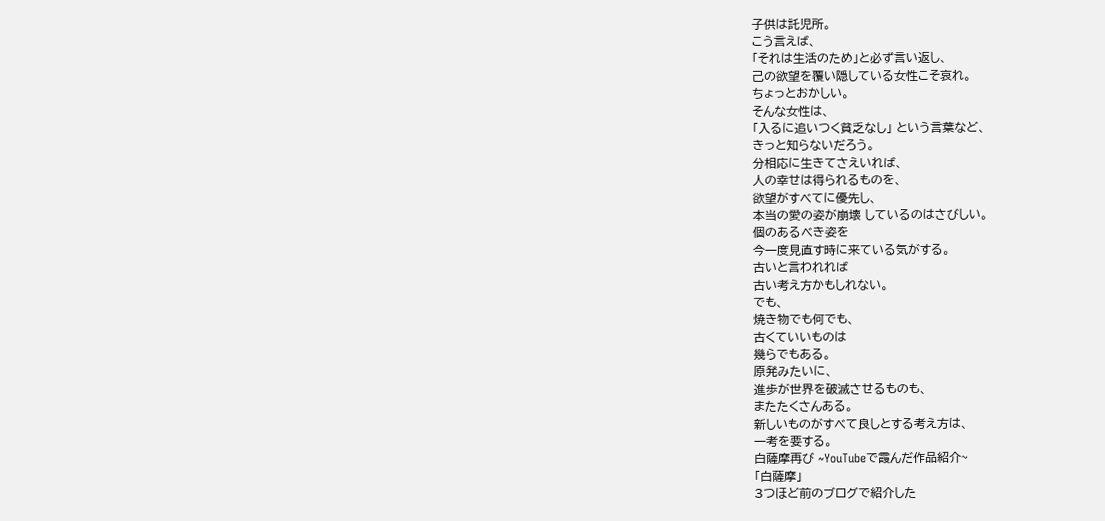子供は託児所。
こう言えば、
「それは生活のため」と必ず言い返し、
己の欲望を覆い隠している女性こそ哀れ。
ちょっとおかしい。
そんな女性は、
「入るに追いつく貧乏なし」 という言葉など、
きっと知らないだろう。
分相応に生きてさえいれば、
人の幸せは得られるものを、
欲望がすべてに優先し、
本当の愛の姿が崩壊 しているのはさびしい。
個のあるべき姿を
今一度見直す時に来ている気がする。
古いと言われれば
古い考え方かもしれない。
でも、
焼き物でも何でも、
古くていいものは
幾らでもある。
原発みたいに、
進歩が世界を破滅させるものも、
またたくさんある。
新しいものがすべて良しとする考え方は、
一考を要する。
白薩摩再び ~YouTubeで霞んだ作品紹介~
「白薩摩」
3つほど前のブログで紹介した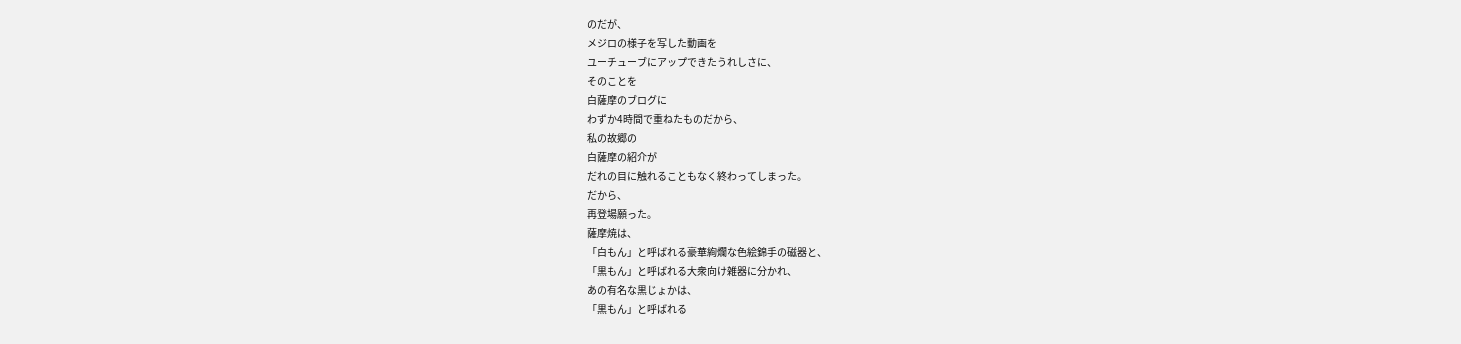のだが、
メジロの様子を写した動画を
ユーチューブにアップできたうれしさに、
そのことを
白薩摩のブログに
わずか4時間で重ねたものだから、
私の故郷の
白薩摩の紹介が
だれの目に触れることもなく終わってしまった。
だから、
再登場願った。
薩摩焼は、
「白もん」と呼ばれる豪華絢爛な色絵錦手の磁器と、
「黒もん」と呼ばれる大衆向け雑器に分かれ、
あの有名な黒じょかは、
「黒もん」と呼ばれる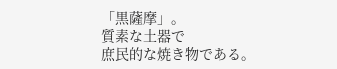「黒薩摩」。
質素な土器で
庶民的な焼き物である。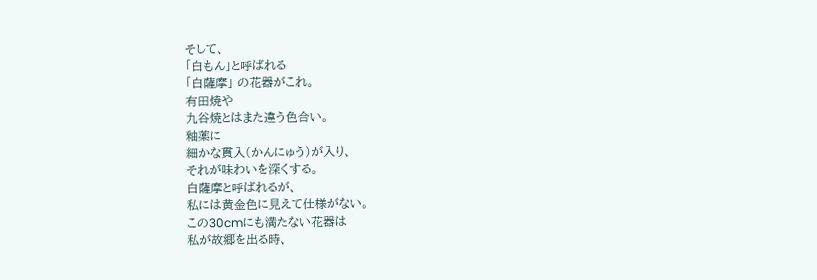そして、
「白もん」と呼ばれる
「白薩摩」 の花器がこれ。
有田焼や
九谷焼とはまた違う色合い。
釉薬に
細かな貫入(かんにゅう)が入り、
それが味わいを深くする。
白薩摩と呼ばれるが、
私には黄金色に見えて仕様がない。
この30cmにも満たない花器は
私が故郷を出る時、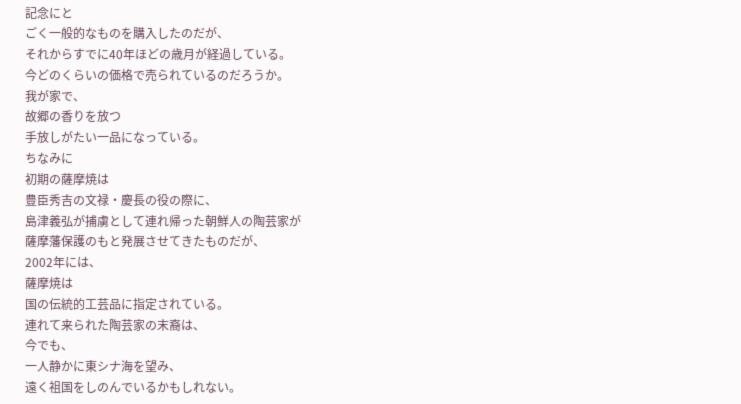記念にと
ごく一般的なものを購入したのだが、
それからすでに40年ほどの歳月が経過している。
今どのくらいの価格で売られているのだろうか。
我が家で、
故郷の香りを放つ
手放しがたい一品になっている。
ちなみに
初期の薩摩焼は
豊臣秀吉の文禄・慶長の役の際に、
島津義弘が捕虜として連れ帰った朝鮮人の陶芸家が
薩摩藩保護のもと発展させてきたものだが、
2002年には、
薩摩焼は
国の伝統的工芸品に指定されている。
連れて来られた陶芸家の末裔は、
今でも、
一人静かに東シナ海を望み、
遠く祖国をしのんでいるかもしれない。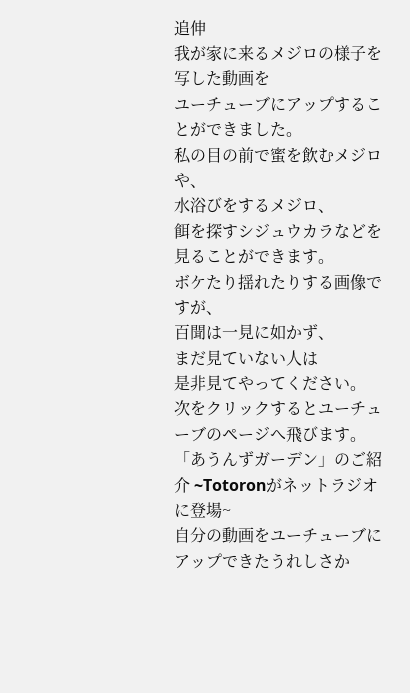追伸
我が家に来るメジロの様子を写した動画を
ユーチューブにアップすることができました。
私の目の前で蜜を飲むメジロや、
水浴びをするメジロ、
餌を探すシジュウカラなどを
見ることができます。
ボケたり揺れたりする画像ですが、
百聞は一見に如かず、
まだ見ていない人は
是非見てやってください。
次をクリックするとユーチューブのページへ飛びます。
「あうんずガーデン」のご紹介 ~Totoronがネットラジオに登場~
自分の動画をユーチューブにアップできたうれしさか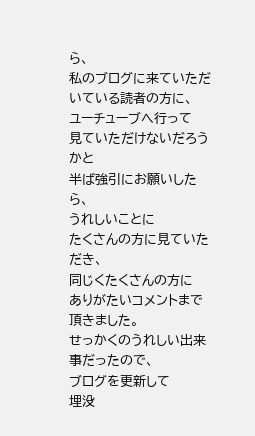ら、
私のブログに来ていただいている読者の方に、
ユーチューブへ行って
見ていただけないだろうかと
半ば強引にお願いしたら、
うれしいことに
たくさんの方に見ていただき、
同じくたくさんの方に
ありがたいコメントまで頂きました。
せっかくのうれしい出来事だったので、
ブログを更新して
埋没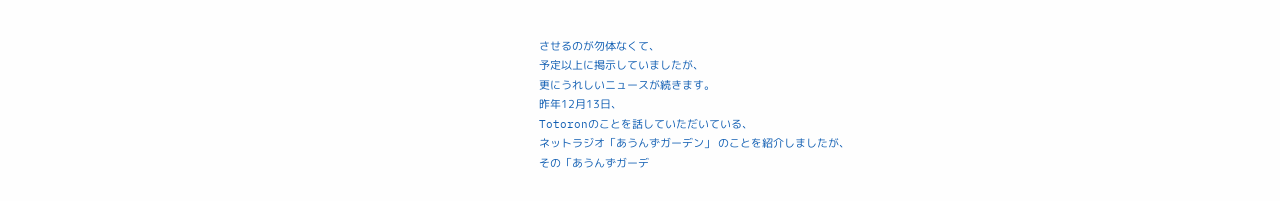させるのが勿体なくて、
予定以上に掲示していましたが、
更にうれしいニュースが続きます。
昨年12月13日、
Totoronのことを話していただいている、
ネットラジオ「あうんずガーデン」 のことを紹介しましたが、
その「あうんずガーデ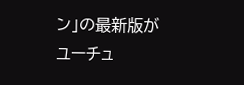ン」の最新版が
ユーチュ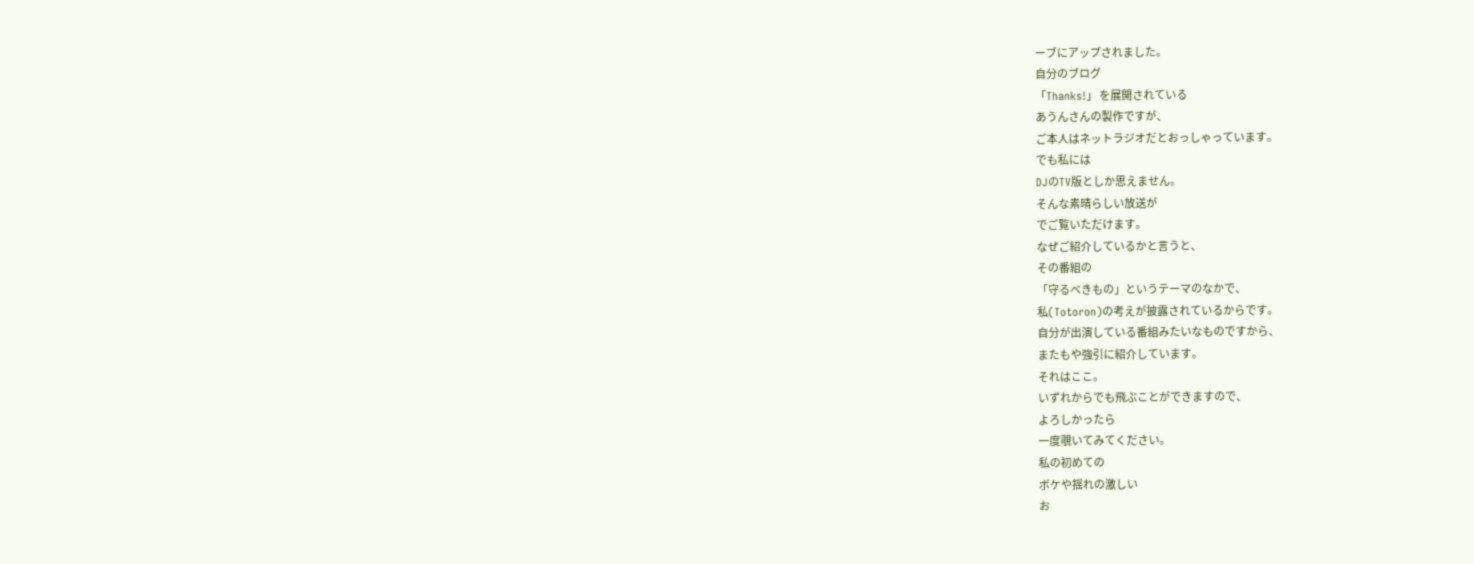ーブにアップされました。
自分のブログ
「Thanks!」 を展開されている
あうんさんの製作ですが、
ご本人はネットラジオだとおっしゃっています。
でも私には
DJのTV版としか思えません。
そんな素晴らしい放送が
でご覧いただけます。
なぜご紹介しているかと言うと、
その番組の
「守るべきもの」というテーマのなかで、
私(Totoron)の考えが披露されているからです。
自分が出演している番組みたいなものですから、
またもや強引に紹介しています。
それはここ。
いずれからでも飛ぶことができますので、
よろしかったら
一度覗いてみてください。
私の初めての
ボケや揺れの激しい
お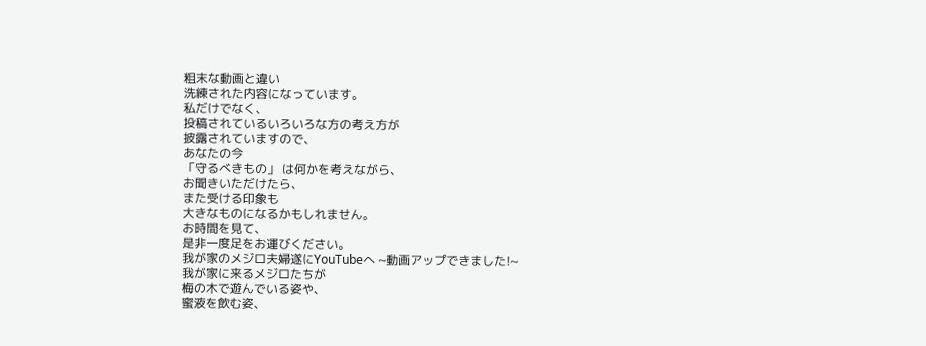粗末な動画と違い
洗練された内容になっています。
私だけでなく、
投稿されているいろいろな方の考え方が
披露されていますので、
あなたの今
「守るべきもの」 は何かを考えながら、
お聞きいただけたら、
また受ける印象も
大きなものになるかもしれません。
お時間を見て、
是非一度足をお運びください。
我が家のメジロ夫婦遂にYouTubeへ ~動画アップできました!~
我が家に来るメジロたちが
梅の木で遊んでいる姿や、
蜜液を飲む姿、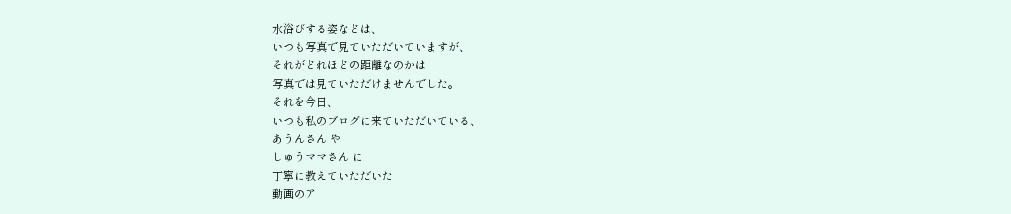水浴びする姿などは、
いつも写真で見ていただいていますが、
それがどれほどの距離なのかは
写真では見ていただけませんでした。
それを今日、
いつも私のブログに来ていただいている、
あうんさん や
しゅうママさん に
丁寧に教えていただいた
動画のア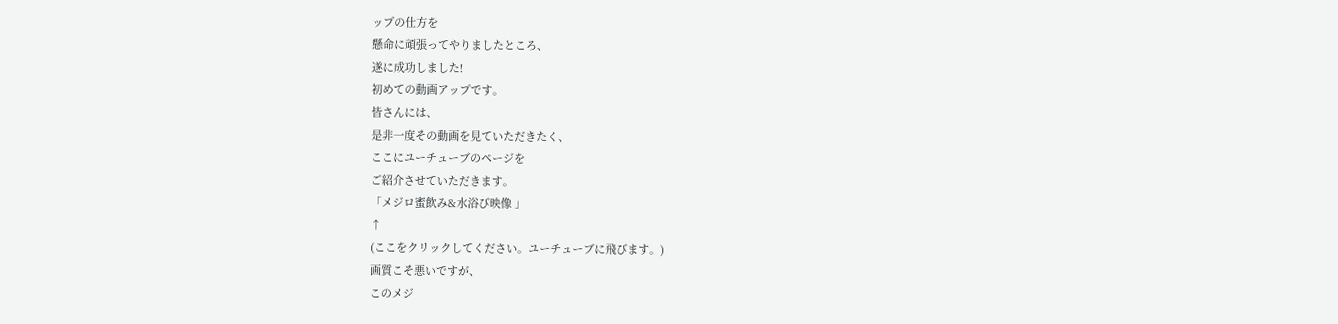ップの仕方を
懸命に頑張ってやりましたところ、
遂に成功しました!
初めての動画アップです。
皆さんには、
是非一度その動画を見ていただきたく、
ここにユーチューブのページを
ご紹介させていただきます。
「メジロ蜜飲み&水浴び映像 」
↑
(ここをクリックしてください。ユーチューブに飛びます。)
画質こそ悪いですが、
このメジ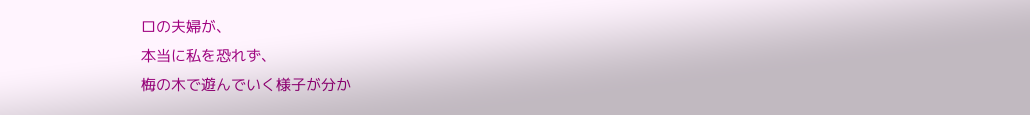ロの夫婦が、
本当に私を恐れず、
梅の木で遊んでいく様子が分か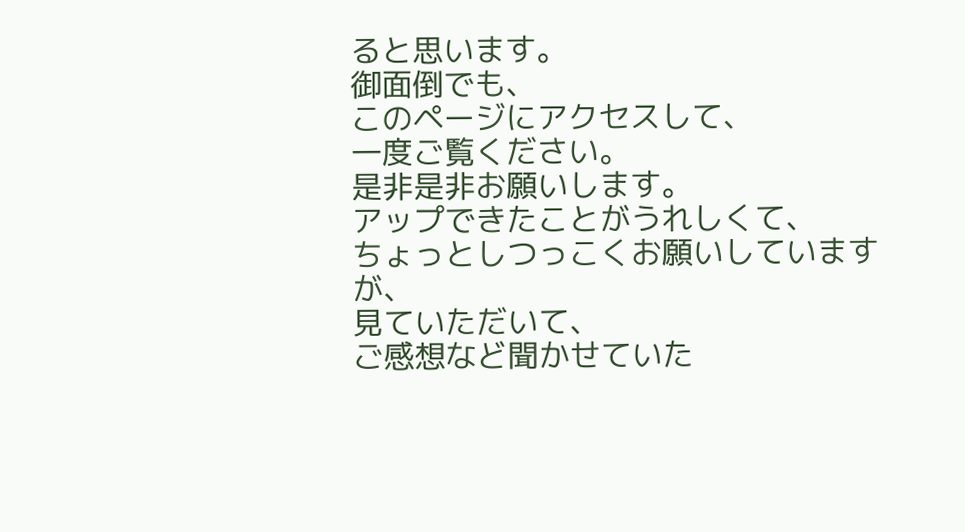ると思います。
御面倒でも、
このページにアクセスして、
一度ご覧ください。
是非是非お願いします。
アップできたことがうれしくて、
ちょっとしつっこくお願いしていますが、
見ていただいて、
ご感想など聞かせていた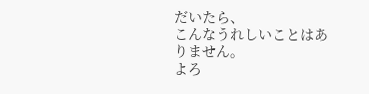だいたら、
こんなうれしいことはありません。
よろ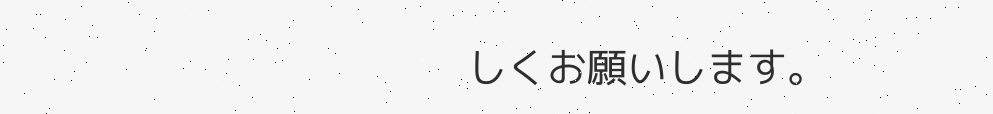しくお願いします。